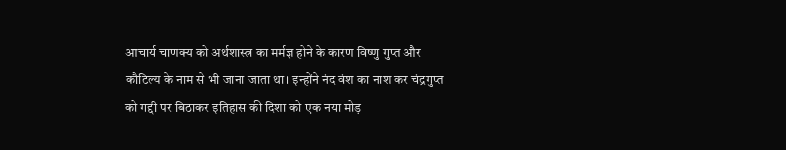आचार्य चाणक्य को अर्थशास्त्र का मर्मज्ञ होने के कारण विष्णु गुप्त और कौटिल्य के नाम से भी जाना जाता था। इन्होंने नंद वंश का नाश कर चंद्रगुप्त को गद्दी पर बिठाकर इतिहास की दिशा को एक नया मोड़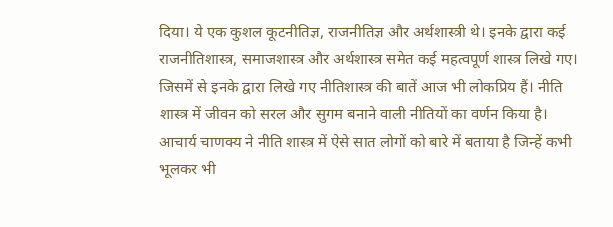दिया। ये एक कुशल कूटनीतिज्ञ, राजनीतिज्ञ और अर्थशास्त्री थे। इनके द्वारा कई राजनीतिशास्त्र, समाजशास्त्र और अर्थशास्त्र समेत कई महत्वपूर्ण शास्त्र लिखे गए। जिसमें से इनके द्वारा लिखे गए नीतिशास्त्र की बातें आज भी लोकप्रिय हैं। नीति शास्त्र में जीवन को सरल और सुगम बनाने वाली नीतियों का वर्णन किया है। आचार्य चाणक्य ने नीति शास्त्र में ऐसे सात लोगों को बारे में बताया है जिन्हें कभी भूलकर भी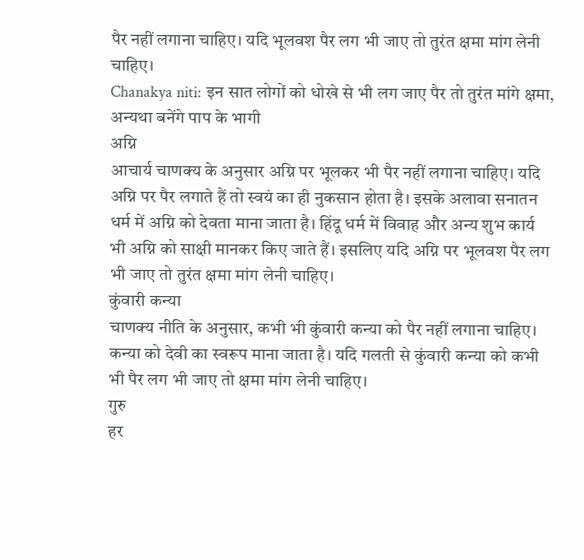पैर नहीं लगाना चाहिए। यदि भूलवश पैर लग भी जाए तो तुरंत क्षमा मांग लेनी चाहिए।
Chanakya niti: इन सात लोगों को धोखे से भी लग जाए पैर तो तुरंत मांगे क्षमा, अन्यथा बनेंगे पाप के भागी
अग्नि
आचार्य चाणक्य के अनुसार अग्नि पर भूलकर भी पैर नहीं लगाना चाहिए। यदि अग्नि पर पैर लगाते हैं तो स्वयं का ही नुकसान होता है। इसके अलावा सनातन धर्म में अग्नि को देवता माना जाता है। हिंदू धर्म में विवाह और अन्य शुभ कार्य भी अग्नि को साक्षी मानकर किए जाते हैं। इसलिए यदि अग्नि पर भूलवश पैर लग भी जाए तो तुरंत क्षमा मांग लेनी चाहिए।
कुंवारी कन्या
चाणक्य नीति के अनुसार, कभी भी कुंवारी कन्या को पैर नहीं लगाना चाहिए। कन्या को देवी का स्वरूप माना जाता है। यदि गलती से कुंवारी कन्या को कभी भी पैर लग भी जाए तो क्षमा मांग लेनी चाहिए।
गुरु
हर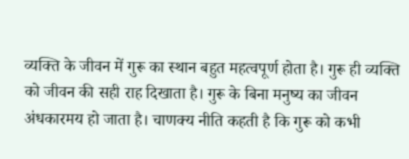व्यक्ति के जीवन में गुरू का स्थान बहुत महत्वपूर्ण होता है। गुरू ही व्यक्ति को जीवन की सही राह दिखाता है। गुरू के बिना मनुष्य का जीवन अंधकारमय हो जाता है। चाणक्य नीति कहती है कि गुरू को कभी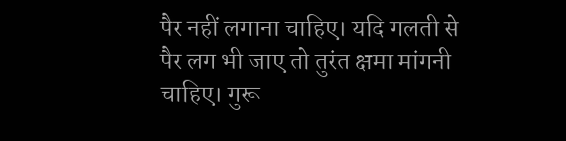पैर नहीं लगाना चाहिए। यदि गलती से पैर लग भी जाए तो तुरंत क्षमा मांगनी चाहिए। गुरू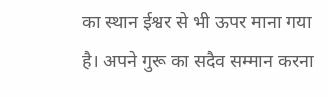का स्थान ईश्वर से भी ऊपर माना गया है। अपने गुरू का सदैव सम्मान करना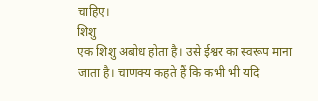चाहिए।
शिशु
एक शिशु अबोध होता है। उसे ईश्वर का स्वरूप माना जाता है। चाणक्य कहते हैं कि कभी भी यदि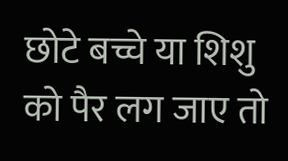छोटे बच्चे या शिशु को पैर लग जाए तो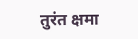तुरंत क्षमा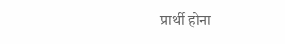प्रार्थी होना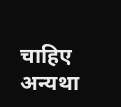चाहिए अन्यथा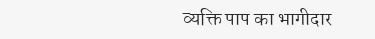व्यक्ति पाप का भागीदार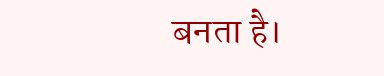बनता है।